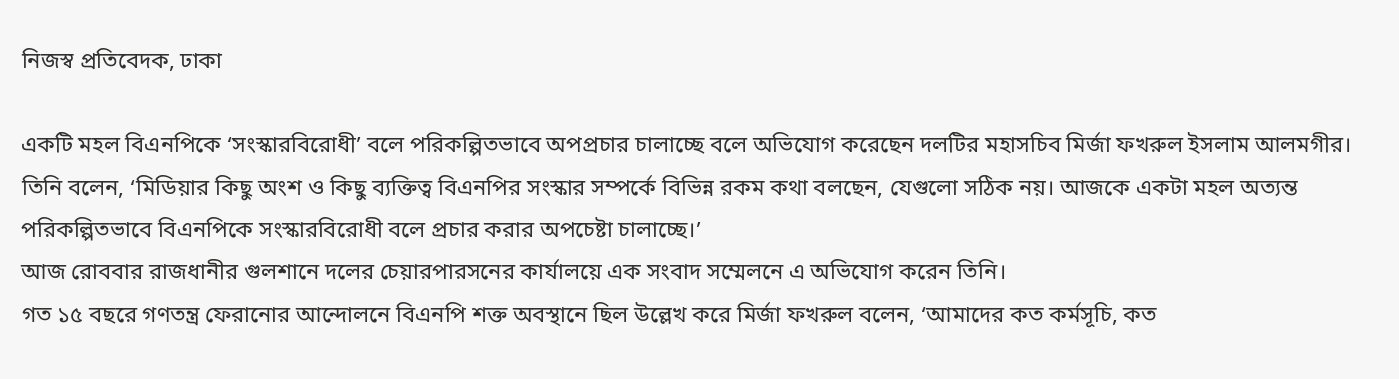নিজস্ব প্রতিবেদক, ঢাকা

একটি মহল বিএনপিকে ‘সংস্কারবিরোধী’ বলে পরিকল্পিতভাবে অপপ্রচার চালাচ্ছে বলে অভিযোগ করেছেন দলটির মহাসচিব মির্জা ফখরুল ইসলাম আলমগীর। তিনি বলেন, ‘মিডিয়ার কিছু অংশ ও কিছু ব্যক্তিত্ব বিএনপির সংস্কার সম্পর্কে বিভিন্ন রকম কথা বলছেন, যেগুলো সঠিক নয়। আজকে একটা মহল অত্যন্ত পরিকল্পিতভাবে বিএনপিকে সংস্কারবিরোধী বলে প্রচার করার অপচেষ্টা চালাচ্ছে।’
আজ রোববার রাজধানীর গুলশানে দলের চেয়ারপারসনের কার্যালয়ে এক সংবাদ সম্মেলনে এ অভিযোগ করেন তিনি।
গত ১৫ বছরে গণতন্ত্র ফেরানোর আন্দোলনে বিএনপি শক্ত অবস্থানে ছিল উল্লেখ করে মির্জা ফখরুল বলেন, ‘আমাদের কত কর্মসূচি, কত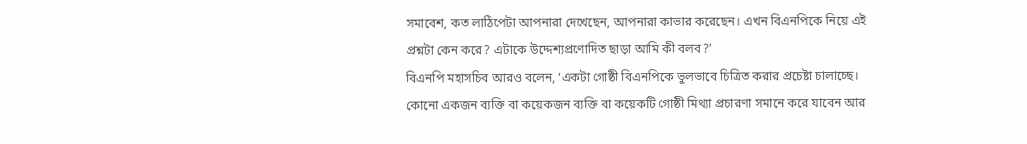সমাবেশ, কত লাঠিপেটা আপনারা দেখেছেন, আপনারা কাভার করেছেন। এখন বিএনপিকে নিয়ে এই প্রশ্নটা কেন করে? এটাকে উদ্দেশ্যপ্রণোদিত ছাড়া আমি কী বলব?’
বিএনপি মহাসচিব আরও বলেন, ‘একটা গোষ্ঠী বিএনপিকে ভুলভাবে চিত্রিত করার প্রচেষ্টা চালাচ্ছে। কোনো একজন ব্যক্তি বা কয়েকজন ব্যক্তি বা কয়েকটি গোষ্ঠী মিথ্যা প্রচারণা সমানে করে যাবেন আর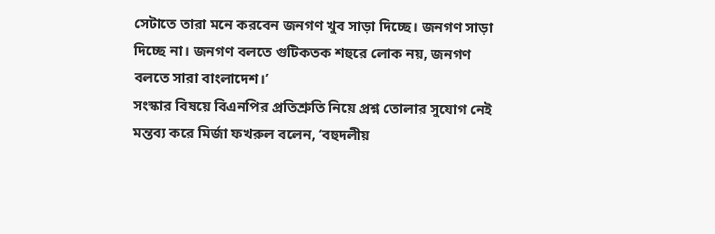সেটাতে তারা মনে করবেন জনগণ খুব সাড়া দিচ্ছে। জনগণ সাড়া দিচ্ছে না। জনগণ বলতে গুটিকতক শহুরে লোক নয়, জনগণ বলতে সারা বাংলাদেশ।’
সংস্কার বিষয়ে বিএনপির প্রতিশ্রুতি নিয়ে প্রশ্ন তোলার সুযোগ নেই মন্তব্য করে মির্জা ফখরুল বলেন, ‘বহুদলীয়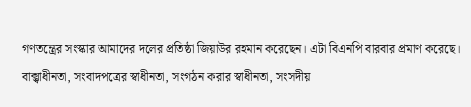গণতন্ত্রের সংস্কার আমাদের দলের প্রতিষ্ঠা জিয়াউর রহমান করেছেন। এটা বিএনপি বারবার প্রমাণ করেছে। বাক্স্বাধীনতা, সংবাদপত্রের স্বাধীনতা, সংগঠন করার স্বাধীনতা, সংসদীয়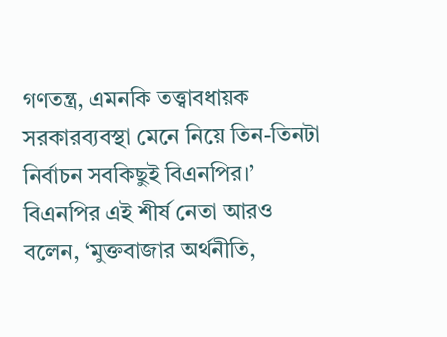গণতন্ত্র, এমনকি তত্ত্বাবধায়ক সরকারব্যবস্থা মেনে নিয়ে তিন-তিনটা নির্বাচন সবকিছুই বিএনপির।’
বিএনপির এই শীর্ষ নেতা আরও বলেন, ‘মুক্তবাজার অর্থনীতি,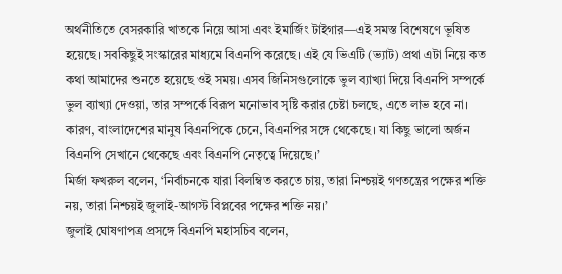অর্থনীতিতে বেসরকারি খাতকে নিয়ে আসা এবং ইমার্জিং টাইগার—এই সমস্ত বিশেষণে ভূষিত হয়েছে। সবকিছুই সংস্কারের মাধ্যমে বিএনপি করেছে। এই যে ভিএটি (ভ্যাট) প্রথা এটা নিয়ে কত কথা আমাদের শুনতে হয়েছে ওই সময়। এসব জিনিসগুলোকে ভুল ব্যাখ্যা দিয়ে বিএনপি সম্পর্কে ভুল ব্যাখ্যা দেওয়া, তার সম্পর্কে বিরূপ মনোভাব সৃষ্টি করার চেষ্টা চলছে, এতে লাভ হবে না। কারণ, বাংলাদেশের মানুষ বিএনপিকে চেনে, বিএনপির সঙ্গে থেকেছে। যা কিছু ভালো অর্জন বিএনপি সেখানে থেকেছে এবং বিএনপি নেতৃত্বে দিয়েছে।’
মির্জা ফখরুল বলেন, ‘নির্বাচনকে যারা বিলম্বিত করতে চায়, তারা নিশ্চয়ই গণতন্ত্রের পক্ষের শক্তি নয়, তারা নিশ্চয়ই জুলাই-আগস্ট বিপ্লবের পক্ষের শক্তি নয়।’
জুলাই ঘোষণাপত্র প্রসঙ্গে বিএনপি মহাসচিব বলেন,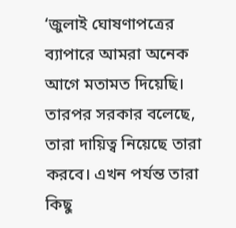‘জুলাই ঘোষণাপত্রের ব্যাপারে আমরা অনেক আগে মতামত দিয়েছি। তারপর সরকার বলেছে, তারা দায়িত্ব নিয়েছে তারা করবে। এখন পর্যন্ত তারা কিছু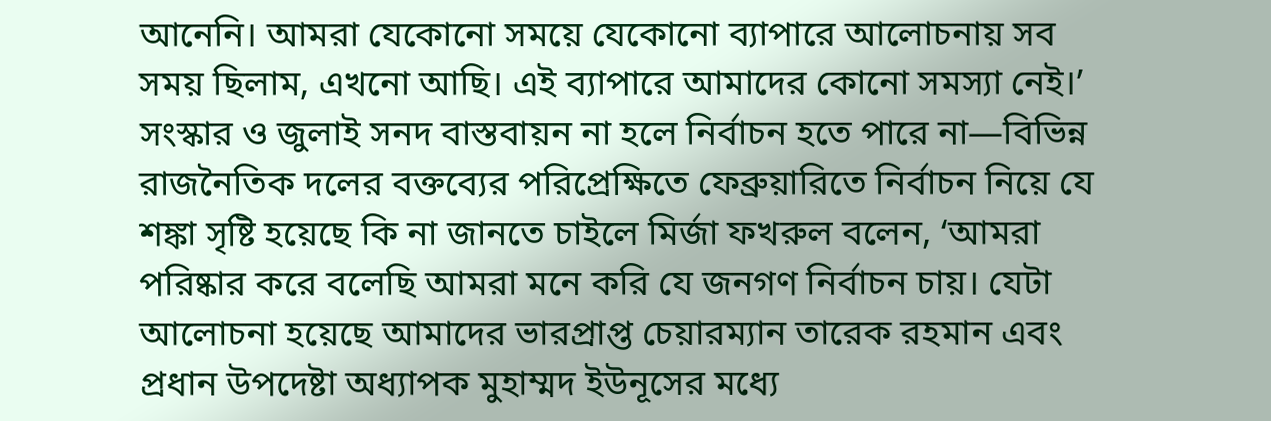আনেনি। আমরা যেকোনো সময়ে যেকোনো ব্যাপারে আলোচনায় সব সময় ছিলাম, এখনো আছি। এই ব্যাপারে আমাদের কোনো সমস্যা নেই।’
সংস্কার ও জুলাই সনদ বাস্তবায়ন না হলে নির্বাচন হতে পারে না—বিভিন্ন রাজনৈতিক দলের বক্তব্যের পরিপ্রেক্ষিতে ফেব্রুয়ারিতে নির্বাচন নিয়ে যে শঙ্কা সৃষ্টি হয়েছে কি না জানতে চাইলে মির্জা ফখরুল বলেন, ‘আমরা পরিষ্কার করে বলেছি আমরা মনে করি যে জনগণ নির্বাচন চায়। যেটা আলোচনা হয়েছে আমাদের ভারপ্রাপ্ত চেয়ারম্যান তারেক রহমান এবং প্রধান উপদেষ্টা অধ্যাপক মুহাম্মদ ইউনূসের মধ্যে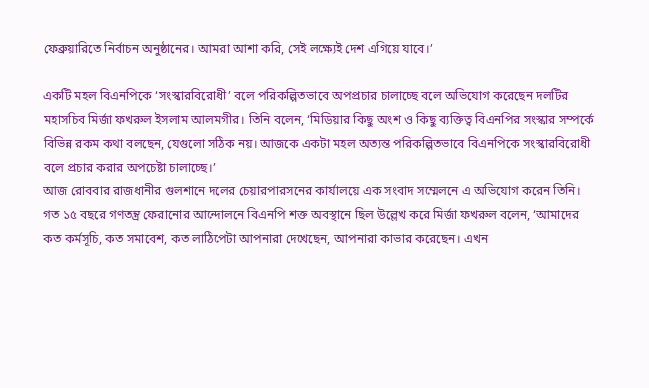ফেব্রুয়ারিতে নির্বাচন অনুষ্ঠানের। আমরা আশা করি, সেই লক্ষ্যেই দেশ এগিয়ে যাবে।’

একটি মহল বিএনপিকে ‘সংস্কারবিরোধী’ বলে পরিকল্পিতভাবে অপপ্রচার চালাচ্ছে বলে অভিযোগ করেছেন দলটির মহাসচিব মির্জা ফখরুল ইসলাম আলমগীর। তিনি বলেন, ‘মিডিয়ার কিছু অংশ ও কিছু ব্যক্তিত্ব বিএনপির সংস্কার সম্পর্কে বিভিন্ন রকম কথা বলছেন, যেগুলো সঠিক নয়। আজকে একটা মহল অত্যন্ত পরিকল্পিতভাবে বিএনপিকে সংস্কারবিরোধী বলে প্রচার করার অপচেষ্টা চালাচ্ছে।’
আজ রোববার রাজধানীর গুলশানে দলের চেয়ারপারসনের কার্যালয়ে এক সংবাদ সম্মেলনে এ অভিযোগ করেন তিনি।
গত ১৫ বছরে গণতন্ত্র ফেরানোর আন্দোলনে বিএনপি শক্ত অবস্থানে ছিল উল্লেখ করে মির্জা ফখরুল বলেন, ‘আমাদের কত কর্মসূচি, কত সমাবেশ, কত লাঠিপেটা আপনারা দেখেছেন, আপনারা কাভার করেছেন। এখন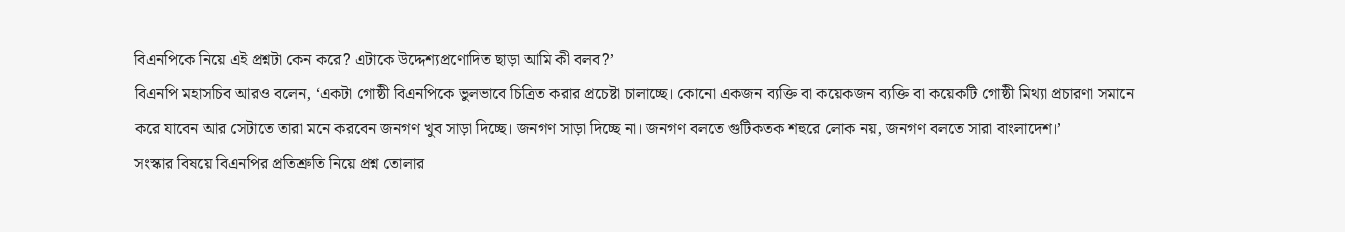বিএনপিকে নিয়ে এই প্রশ্নটা কেন করে? এটাকে উদ্দেশ্যপ্রণোদিত ছাড়া আমি কী বলব?’
বিএনপি মহাসচিব আরও বলেন, ‘একটা গোষ্ঠী বিএনপিকে ভুলভাবে চিত্রিত করার প্রচেষ্টা চালাচ্ছে। কোনো একজন ব্যক্তি বা কয়েকজন ব্যক্তি বা কয়েকটি গোষ্ঠী মিথ্যা প্রচারণা সমানে করে যাবেন আর সেটাতে তারা মনে করবেন জনগণ খুব সাড়া দিচ্ছে। জনগণ সাড়া দিচ্ছে না। জনগণ বলতে গুটিকতক শহুরে লোক নয়, জনগণ বলতে সারা বাংলাদেশ।’
সংস্কার বিষয়ে বিএনপির প্রতিশ্রুতি নিয়ে প্রশ্ন তোলার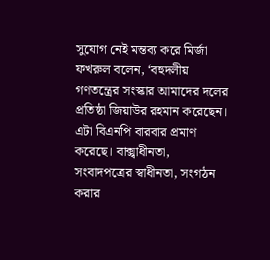সুযোগ নেই মন্তব্য করে মির্জা ফখরুল বলেন, ‘বহুদলীয় গণতন্ত্রের সংস্কার আমাদের দলের প্রতিষ্ঠা জিয়াউর রহমান করেছেন। এটা বিএনপি বারবার প্রমাণ করেছে। বাক্স্বাধীনতা, সংবাদপত্রের স্বাধীনতা, সংগঠন করার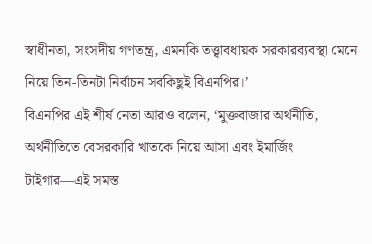স্বাধীনতা, সংসদীয় গণতন্ত্র, এমনকি তত্ত্বাবধায়ক সরকারব্যবস্থা মেনে নিয়ে তিন-তিনটা নির্বাচন সবকিছুই বিএনপির।’
বিএনপির এই শীর্ষ নেতা আরও বলেন, ‘মুক্তবাজার অর্থনীতি, অর্থনীতিতে বেসরকারি খাতকে নিয়ে আসা এবং ইমার্জিং টাইগার—এই সমস্ত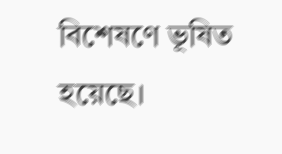বিশেষণে ভূষিত হয়েছে।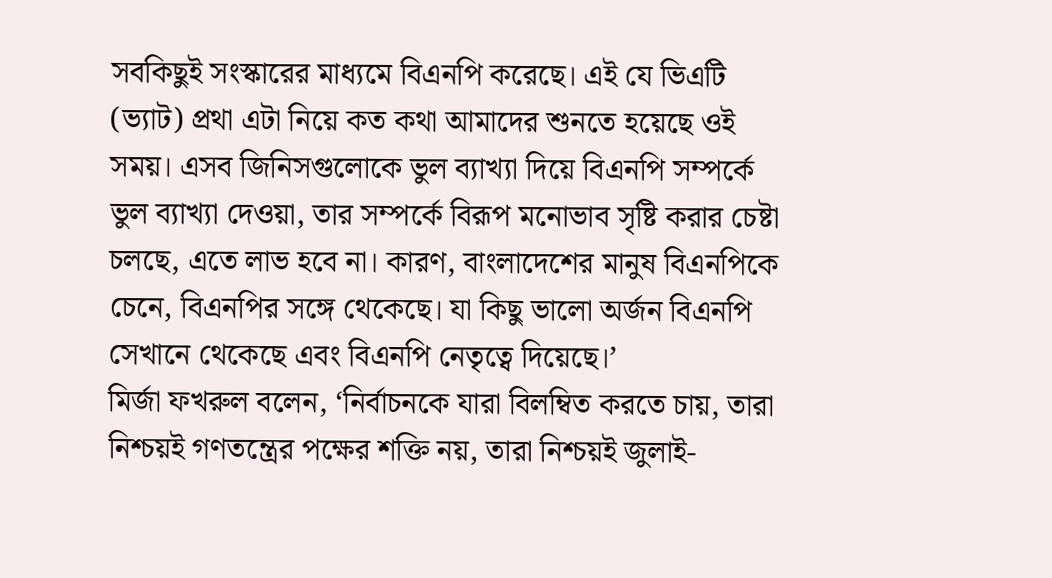সবকিছুই সংস্কারের মাধ্যমে বিএনপি করেছে। এই যে ভিএটি (ভ্যাট) প্রথা এটা নিয়ে কত কথা আমাদের শুনতে হয়েছে ওই সময়। এসব জিনিসগুলোকে ভুল ব্যাখ্যা দিয়ে বিএনপি সম্পর্কে ভুল ব্যাখ্যা দেওয়া, তার সম্পর্কে বিরূপ মনোভাব সৃষ্টি করার চেষ্টা চলছে, এতে লাভ হবে না। কারণ, বাংলাদেশের মানুষ বিএনপিকে চেনে, বিএনপির সঙ্গে থেকেছে। যা কিছু ভালো অর্জন বিএনপি সেখানে থেকেছে এবং বিএনপি নেতৃত্বে দিয়েছে।’
মির্জা ফখরুল বলেন, ‘নির্বাচনকে যারা বিলম্বিত করতে চায়, তারা নিশ্চয়ই গণতন্ত্রের পক্ষের শক্তি নয়, তারা নিশ্চয়ই জুলাই-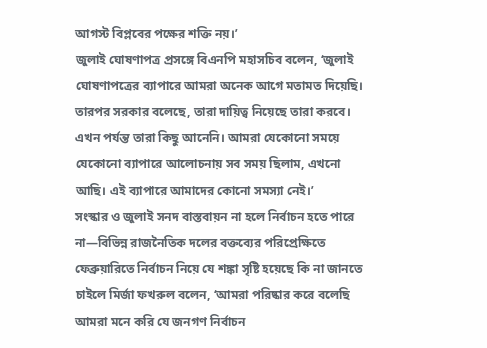আগস্ট বিপ্লবের পক্ষের শক্তি নয়।’
জুলাই ঘোষণাপত্র প্রসঙ্গে বিএনপি মহাসচিব বলেন, ‘জুলাই ঘোষণাপত্রের ব্যাপারে আমরা অনেক আগে মতামত দিয়েছি। তারপর সরকার বলেছে, তারা দায়িত্ব নিয়েছে তারা করবে। এখন পর্যন্ত তারা কিছু আনেনি। আমরা যেকোনো সময়ে যেকোনো ব্যাপারে আলোচনায় সব সময় ছিলাম, এখনো আছি। এই ব্যাপারে আমাদের কোনো সমস্যা নেই।’
সংস্কার ও জুলাই সনদ বাস্তবায়ন না হলে নির্বাচন হতে পারে না—বিভিন্ন রাজনৈতিক দলের বক্তব্যের পরিপ্রেক্ষিতে ফেব্রুয়ারিতে নির্বাচন নিয়ে যে শঙ্কা সৃষ্টি হয়েছে কি না জানতে চাইলে মির্জা ফখরুল বলেন, ‘আমরা পরিষ্কার করে বলেছি আমরা মনে করি যে জনগণ নির্বাচন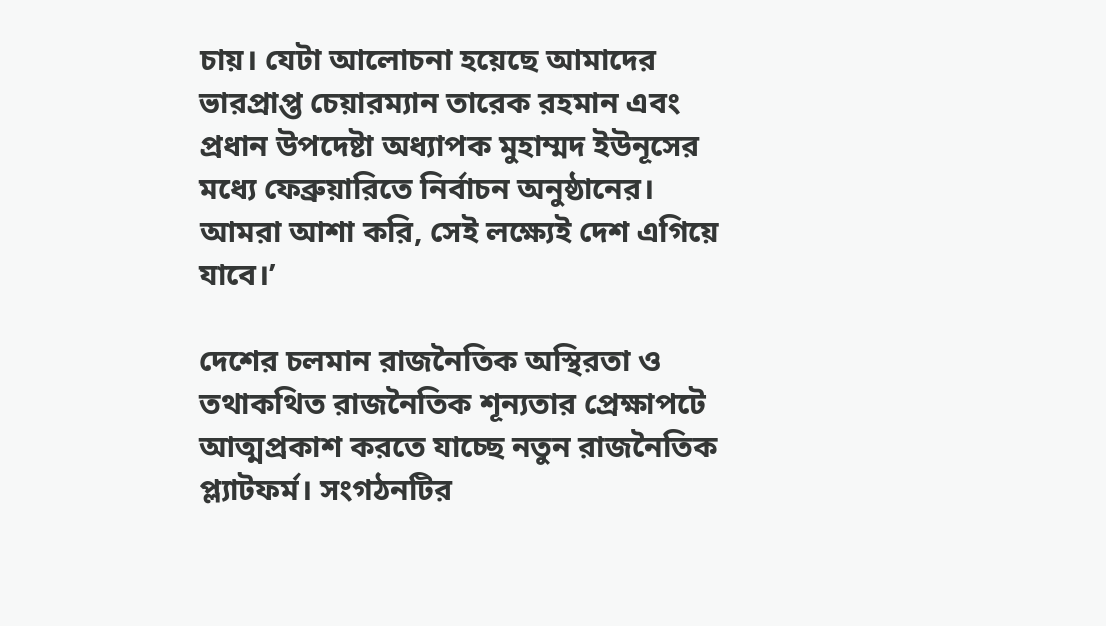চায়। যেটা আলোচনা হয়েছে আমাদের ভারপ্রাপ্ত চেয়ারম্যান তারেক রহমান এবং প্রধান উপদেষ্টা অধ্যাপক মুহাম্মদ ইউনূসের মধ্যে ফেব্রুয়ারিতে নির্বাচন অনুষ্ঠানের। আমরা আশা করি, সেই লক্ষ্যেই দেশ এগিয়ে যাবে।’

দেশের চলমান রাজনৈতিক অস্থিরতা ও তথাকথিত রাজনৈতিক শূন্যতার প্রেক্ষাপটে আত্মপ্রকাশ করতে যাচ্ছে নতুন রাজনৈতিক প্ল্যাটফর্ম। সংগঠনটির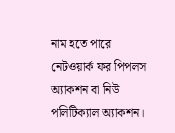নাম হতে পারে নেটওয়ার্ক ফর পিপলস অ্যাকশন বা নিউ পলিটিক্যাল অ্যাকশন।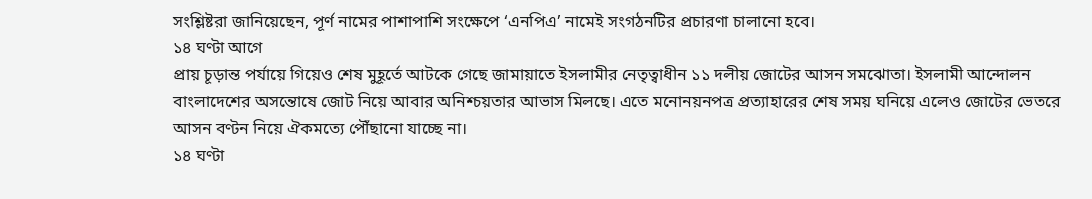সংশ্লিষ্টরা জানিয়েছেন, পূর্ণ নামের পাশাপাশি সংক্ষেপে ‘এনপিএ’ নামেই সংগঠনটির প্রচারণা চালানো হবে।
১৪ ঘণ্টা আগে
প্রায় চূড়ান্ত পর্যায়ে গিয়েও শেষ মুহূর্তে আটকে গেছে জামায়াতে ইসলামীর নেতৃত্বাধীন ১১ দলীয় জোটের আসন সমঝোতা। ইসলামী আন্দোলন বাংলাদেশের অসন্তোষে জোট নিয়ে আবার অনিশ্চয়তার আভাস মিলছে। এতে মনোনয়নপত্র প্রত্যাহারের শেষ সময় ঘনিয়ে এলেও জোটের ভেতরে আসন বণ্টন নিয়ে ঐকমত্যে পৌঁছানো যাচ্ছে না।
১৪ ঘণ্টা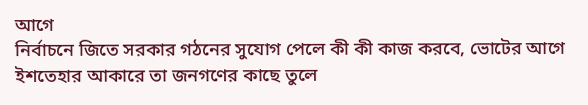আগে
নির্বাচনে জিতে সরকার গঠনের সুযোগ পেলে কী কী কাজ করবে, ভোটের আগে ইশতেহার আকারে তা জনগণের কাছে তুলে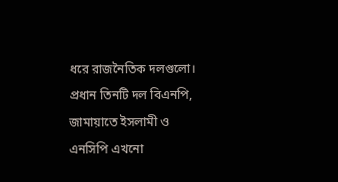ধরে রাজনৈতিক দলগুলো। প্রধান তিনটি দল বিএনপি, জামায়াতে ইসলামী ও এনসিপি এখনো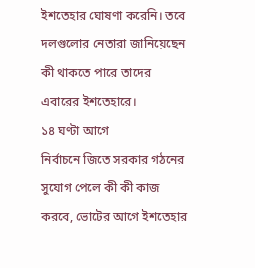ইশতেহার ঘোষণা করেনি। তবে দলগুলোর নেতারা জানিয়েছেন কী থাকতে পারে তাদের এবারের ইশতেহারে।
১৪ ঘণ্টা আগে
নির্বাচনে জিতে সরকার গঠনের সুযোগ পেলে কী কী কাজ করবে, ভোটের আগে ইশতেহার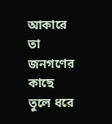আকারে তা জনগণের কাছে তুলে ধরে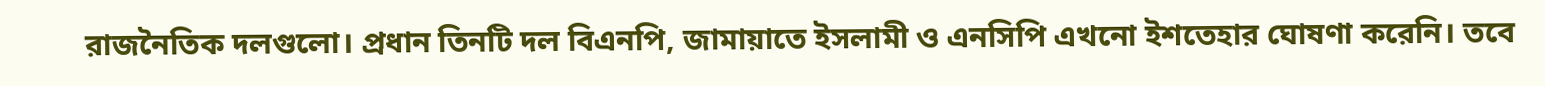রাজনৈতিক দলগুলো। প্রধান তিনটি দল বিএনপি, জামায়াতে ইসলামী ও এনসিপি এখনো ইশতেহার ঘোষণা করেনি। তবে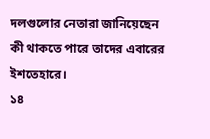দলগুলোর নেতারা জানিয়েছেন কী থাকতে পারে তাদের এবারের ইশতেহারে।
১৪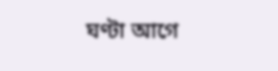ঘণ্টা আগে